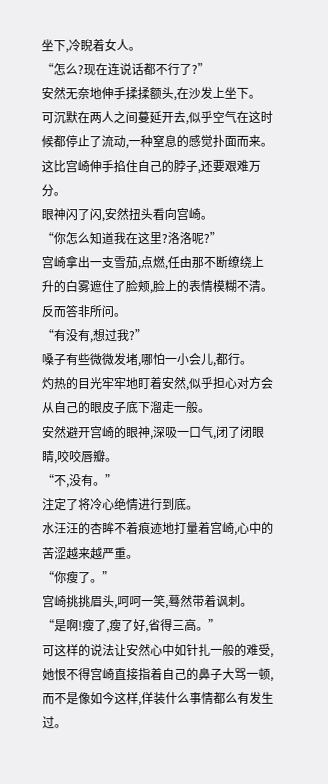坐下,冷睨着女人。
“怎么?现在连说话都不行了?”
安然无奈地伸手揉揉额头,在沙发上坐下。
可沉默在两人之间蔓延开去,似乎空气在这时候都停止了流动,一种窒息的感觉扑面而来。
这比宫崎伸手掐住自己的脖子,还要艰难万分。
眼神闪了闪,安然扭头看向宫崎。
“你怎么知道我在这里?洛洛呢?”
宫崎拿出一支雪茄,点燃,任由那不断缭绕上升的白雾遮住了脸颊,脸上的表情模糊不清。
反而答非所问。
“有没有,想过我?”
嗓子有些微微发堵,哪怕一小会儿,都行。
灼热的目光牢牢地盯着安然,似乎担心对方会从自己的眼皮子底下溜走一般。
安然避开宫崎的眼神,深吸一口气,闭了闭眼睛,咬咬唇瓣。
“不,没有。”
注定了将冷心绝情进行到底。
水汪汪的杏眸不着痕迹地打量着宫崎,心中的苦涩越来越严重。
“你瘦了。”
宫崎挑挑眉头,呵呵一笑,蓦然带着讽刺。
“是啊!瘦了,瘦了好,省得三高。”
可这样的说法让安然心中如针扎一般的难受,她恨不得宫崎直接指着自己的鼻子大骂一顿,而不是像如今这样,佯装什么事情都么有发生过。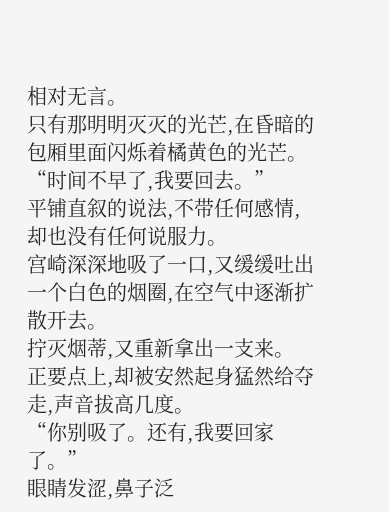相对无言。
只有那明明灭灭的光芒,在昏暗的包厢里面闪烁着橘黄色的光芒。
“时间不早了,我要回去。”
平铺直叙的说法,不带任何感情,却也没有任何说服力。
宫崎深深地吸了一口,又缓缓吐出一个白色的烟圈,在空气中逐渐扩散开去。
拧灭烟蒂,又重新拿出一支来。
正要点上,却被安然起身猛然给夺走,声音拔高几度。
“你别吸了。还有,我要回家了。”
眼睛发涩,鼻子泛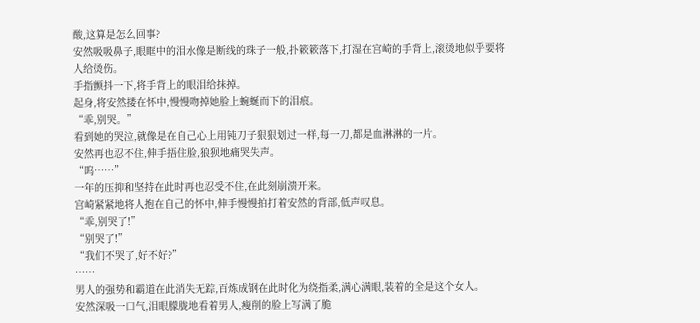酸,这算是怎么回事?
安然吸吸鼻子,眼眶中的泪水像是断线的珠子一般,扑簌簌落下,打湿在宫崎的手背上,滚烫地似乎要将人给烫伤。
手指颤抖一下,将手背上的眼泪给抹掉。
起身,将安然搂在怀中,慢慢吻掉她脸上蜿蜒而下的泪痕。
“乖,别哭。”
看到她的哭泣,就像是在自己心上用钝刀子狠狠划过一样,每一刀,都是血淋淋的一片。
安然再也忍不住,伸手捂住脸,狼狈地痛哭失声。
“呜……”
一年的压抑和坚持在此时再也忍受不住,在此刻崩溃开来。
宫崎紧紧地将人抱在自己的怀中,伸手慢慢拍打着安然的背部,低声叹息。
“乖,别哭了!”
“别哭了!”
“我们不哭了,好不好?”
……
男人的强势和霸道在此消失无踪,百炼成钢在此时化为绕指柔,满心满眼,装着的全是这个女人。
安然深吸一口气,泪眼朦胧地看着男人,瘦削的脸上写满了脆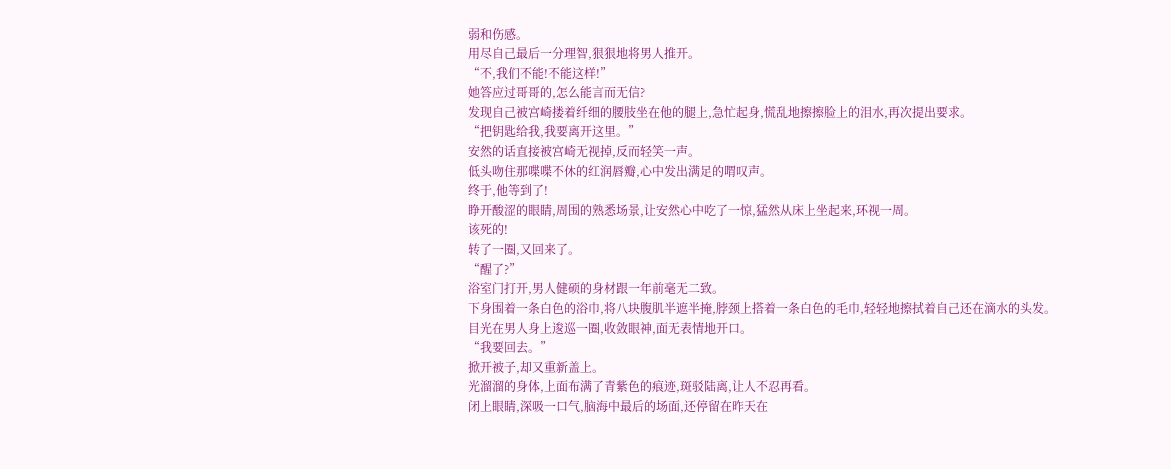弱和伤感。
用尽自己最后一分理智,狠狠地将男人推开。
“不,我们不能!不能这样!”
她答应过哥哥的,怎么能言而无信?
发现自己被宫崎搂着纤细的腰肢坐在他的腿上,急忙起身,慌乱地擦擦脸上的泪水,再次提出要求。
“把钥匙给我,我要离开这里。”
安然的话直接被宫崎无视掉,反而轻笑一声。
低头吻住那喋喋不休的红润唇瓣,心中发出满足的喟叹声。
终于,他等到了!
睁开酸涩的眼睛,周围的熟悉场景,让安然心中吃了一惊,猛然从床上坐起来,环视一周。
该死的!
转了一圈,又回来了。
“醒了?”
浴室门打开,男人健硕的身材跟一年前毫无二致。
下身围着一条白色的浴巾,将八块腹肌半遮半掩,脖颈上搭着一条白色的毛巾,轻轻地擦拭着自己还在滴水的头发。
目光在男人身上逡巡一圈,收敛眼神,面无表情地开口。
“我要回去。”
掀开被子,却又重新盖上。
光溜溜的身体,上面布满了青紫色的痕迹,斑驳陆离,让人不忍再看。
闭上眼睛,深吸一口气,脑海中最后的场面,还停留在昨天在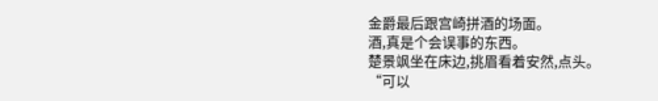金爵最后跟宫崎拼酒的场面。
酒,真是个会误事的东西。
楚景飒坐在床边,挑眉看着安然,点头。
“可以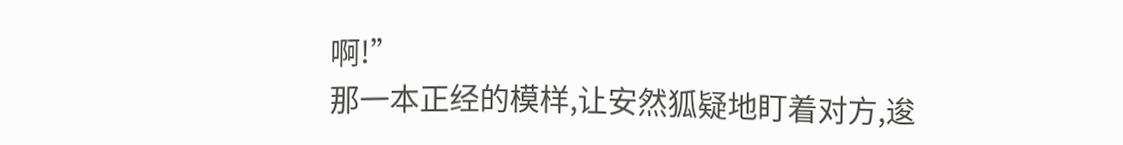啊!”
那一本正经的模样,让安然狐疑地盯着对方,逡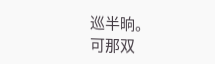巡半晌。
可那双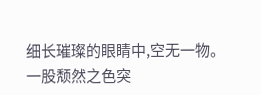细长璀璨的眼睛中,空无一物。
一股颓然之色突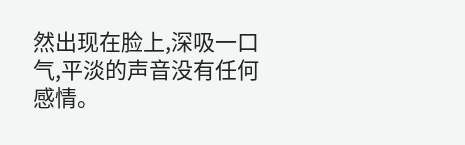然出现在脸上,深吸一口气,平淡的声音没有任何感情。